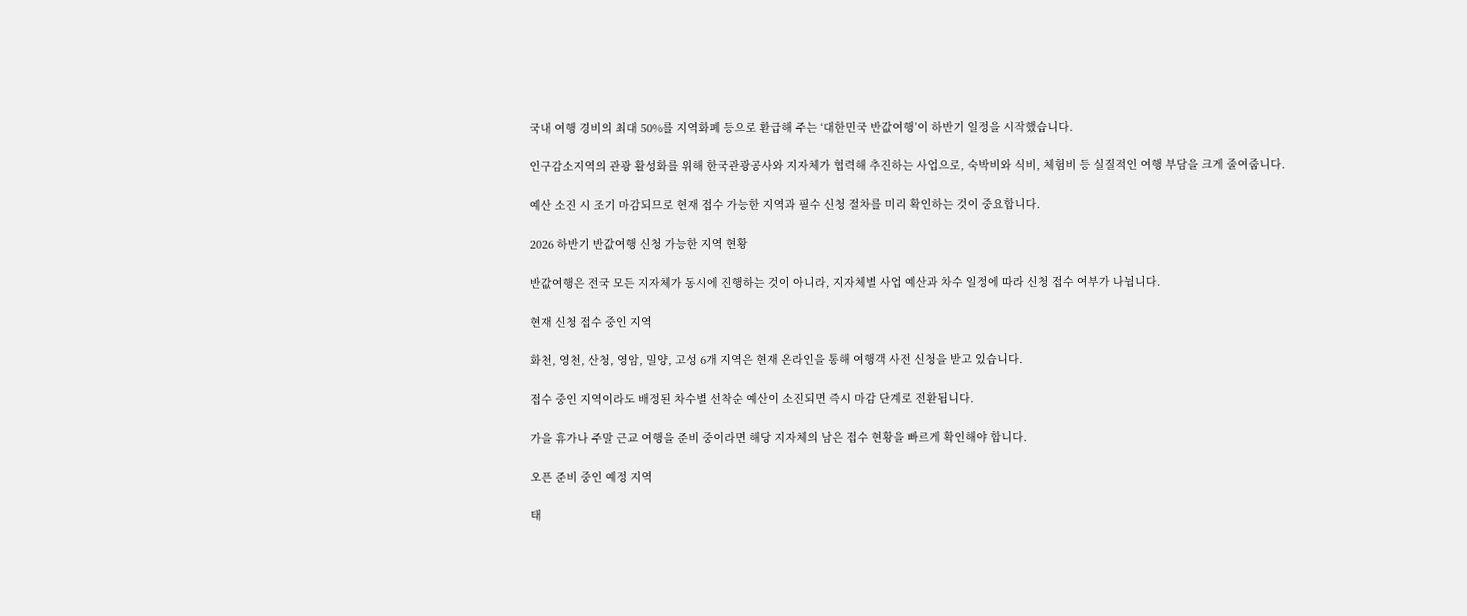국내 여행 경비의 최대 50%를 지역화폐 등으로 환급해 주는 ‘대한민국 반값여행’이 하반기 일정을 시작했습니다.

인구감소지역의 관광 활성화를 위해 한국관광공사와 지자체가 협력해 추진하는 사업으로, 숙박비와 식비, 체험비 등 실질적인 여행 부담을 크게 줄여줍니다.

예산 소진 시 조기 마감되므로 현재 접수 가능한 지역과 필수 신청 절차를 미리 확인하는 것이 중요합니다.

2026 하반기 반값여행 신청 가능한 지역 현황

반값여행은 전국 모든 지자체가 동시에 진행하는 것이 아니라, 지자체별 사업 예산과 차수 일정에 따라 신청 접수 여부가 나뉩니다.

현재 신청 접수 중인 지역

화천, 영천, 산청, 영암, 밀양, 고성 6개 지역은 현재 온라인을 통해 여행객 사전 신청을 받고 있습니다.

접수 중인 지역이라도 배정된 차수별 선착순 예산이 소진되면 즉시 마감 단계로 전환됩니다.

가을 휴가나 주말 근교 여행을 준비 중이라면 해당 지자체의 남은 접수 현황을 빠르게 확인해야 합니다.

오픈 준비 중인 예정 지역

태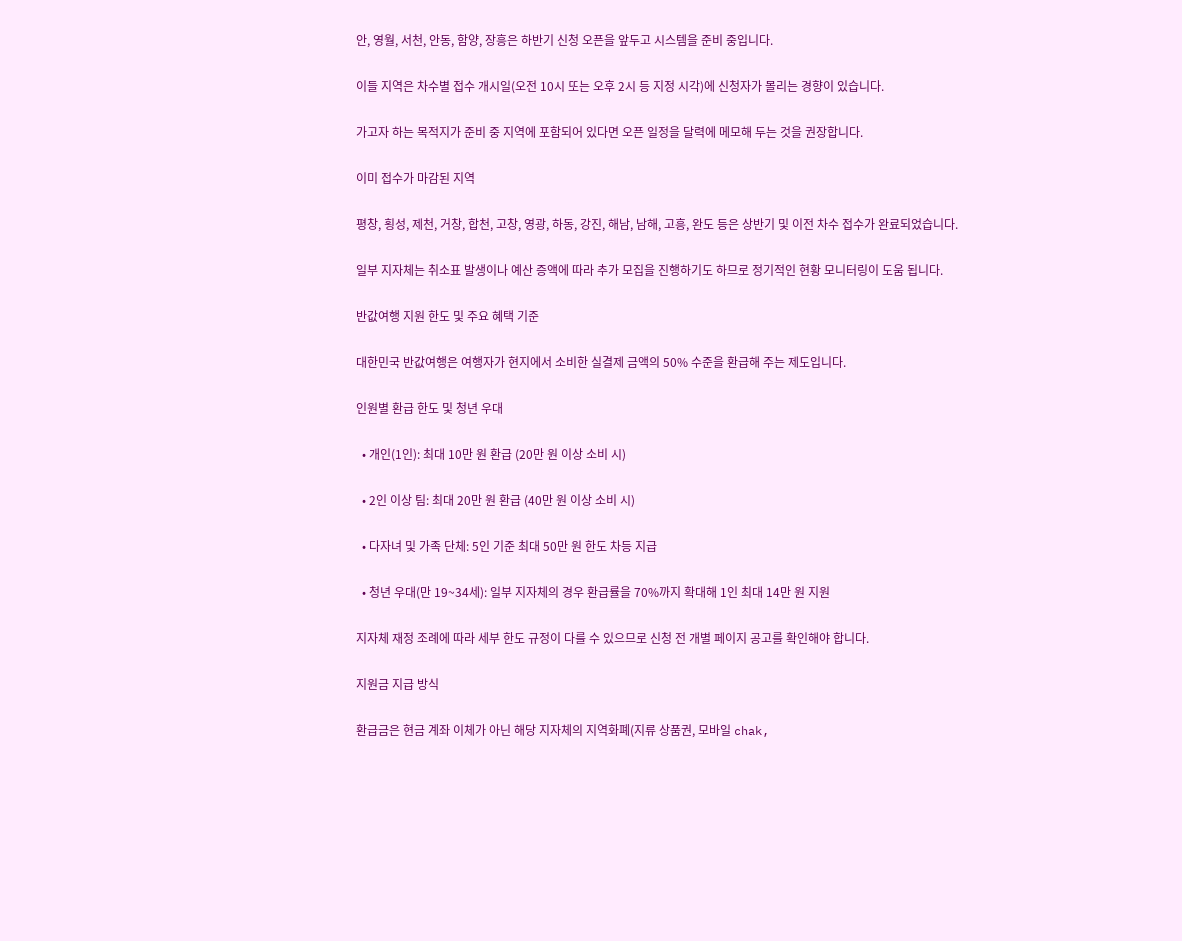안, 영월, 서천, 안동, 함양, 장흥은 하반기 신청 오픈을 앞두고 시스템을 준비 중입니다.

이들 지역은 차수별 접수 개시일(오전 10시 또는 오후 2시 등 지정 시각)에 신청자가 몰리는 경향이 있습니다.

가고자 하는 목적지가 준비 중 지역에 포함되어 있다면 오픈 일정을 달력에 메모해 두는 것을 권장합니다.

이미 접수가 마감된 지역

평창, 횡성, 제천, 거창, 합천, 고창, 영광, 하동, 강진, 해남, 남해, 고흥, 완도 등은 상반기 및 이전 차수 접수가 완료되었습니다.

일부 지자체는 취소표 발생이나 예산 증액에 따라 추가 모집을 진행하기도 하므로 정기적인 현황 모니터링이 도움 됩니다.

반값여행 지원 한도 및 주요 혜택 기준

대한민국 반값여행은 여행자가 현지에서 소비한 실결제 금액의 50% 수준을 환급해 주는 제도입니다.

인원별 환급 한도 및 청년 우대

  • 개인(1인): 최대 10만 원 환급 (20만 원 이상 소비 시)

  • 2인 이상 팀: 최대 20만 원 환급 (40만 원 이상 소비 시)

  • 다자녀 및 가족 단체: 5인 기준 최대 50만 원 한도 차등 지급

  • 청년 우대(만 19~34세): 일부 지자체의 경우 환급률을 70%까지 확대해 1인 최대 14만 원 지원

지자체 재정 조례에 따라 세부 한도 규정이 다를 수 있으므로 신청 전 개별 페이지 공고를 확인해야 합니다.

지원금 지급 방식

환급금은 현금 계좌 이체가 아닌 해당 지자체의 지역화폐(지류 상품권, 모바일 chak,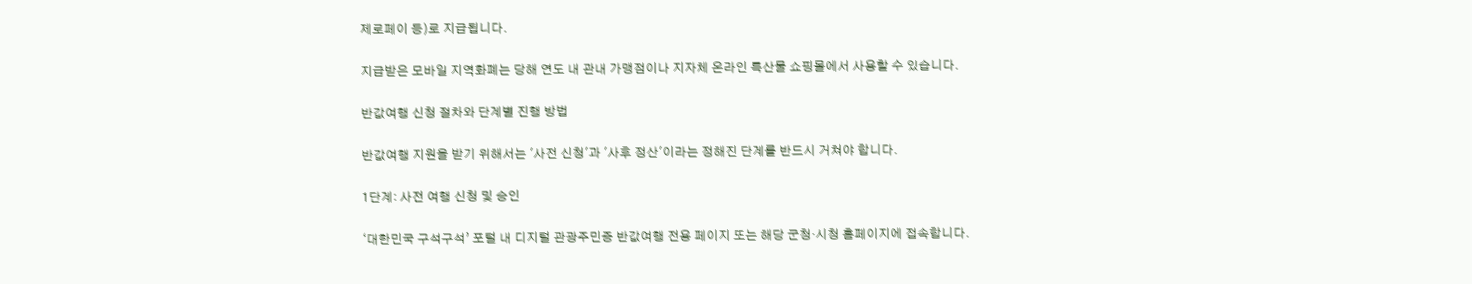제로페이 등)로 지급됩니다.

지급받은 모바일 지역화폐는 당해 연도 내 관내 가맹점이나 지자체 온라인 특산물 쇼핑몰에서 사용할 수 있습니다.

반값여행 신청 절차와 단계별 진행 방법

반값여행 지원을 받기 위해서는 '사전 신청'과 '사후 정산'이라는 정해진 단계를 반드시 거쳐야 합니다.

1단계: 사전 여행 신청 및 승인

‘대한민국 구석구석’ 포털 내 디지털 관광주민증 반값여행 전용 페이지 또는 해당 군청·시청 홈페이지에 접속합니다.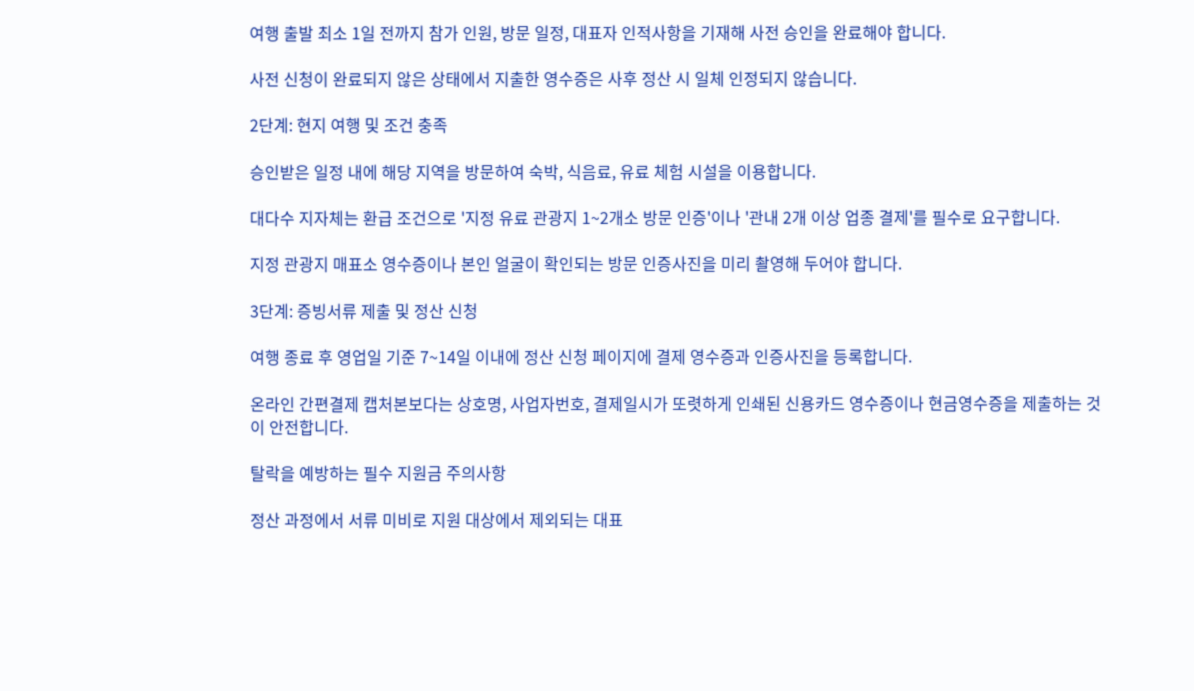여행 출발 최소 1일 전까지 참가 인원, 방문 일정, 대표자 인적사항을 기재해 사전 승인을 완료해야 합니다.

사전 신청이 완료되지 않은 상태에서 지출한 영수증은 사후 정산 시 일체 인정되지 않습니다.

2단계: 현지 여행 및 조건 충족

승인받은 일정 내에 해당 지역을 방문하여 숙박, 식음료, 유료 체험 시설을 이용합니다.

대다수 지자체는 환급 조건으로 '지정 유료 관광지 1~2개소 방문 인증'이나 '관내 2개 이상 업종 결제'를 필수로 요구합니다.

지정 관광지 매표소 영수증이나 본인 얼굴이 확인되는 방문 인증사진을 미리 촬영해 두어야 합니다.

3단계: 증빙서류 제출 및 정산 신청

여행 종료 후 영업일 기준 7~14일 이내에 정산 신청 페이지에 결제 영수증과 인증사진을 등록합니다.

온라인 간편결제 캡처본보다는 상호명, 사업자번호, 결제일시가 또렷하게 인쇄된 신용카드 영수증이나 현금영수증을 제출하는 것이 안전합니다.

탈락을 예방하는 필수 지원금 주의사항

정산 과정에서 서류 미비로 지원 대상에서 제외되는 대표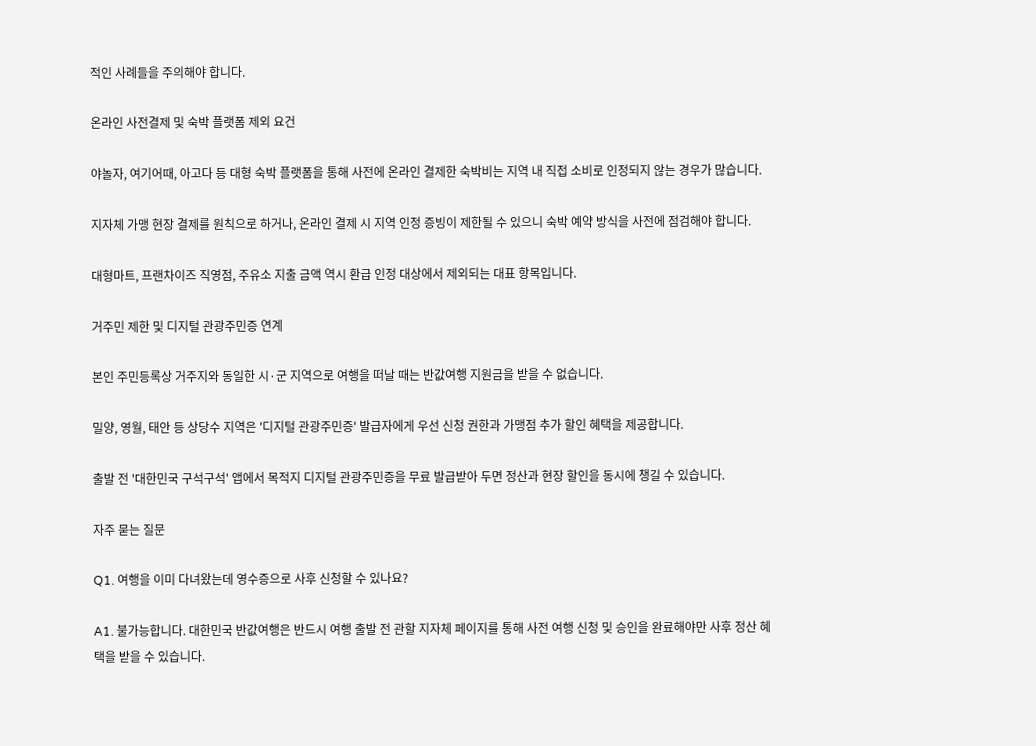적인 사례들을 주의해야 합니다.

온라인 사전결제 및 숙박 플랫폼 제외 요건

야놀자, 여기어때, 아고다 등 대형 숙박 플랫폼을 통해 사전에 온라인 결제한 숙박비는 지역 내 직접 소비로 인정되지 않는 경우가 많습니다.

지자체 가맹 현장 결제를 원칙으로 하거나, 온라인 결제 시 지역 인정 증빙이 제한될 수 있으니 숙박 예약 방식을 사전에 점검해야 합니다.

대형마트, 프랜차이즈 직영점, 주유소 지출 금액 역시 환급 인정 대상에서 제외되는 대표 항목입니다.

거주민 제한 및 디지털 관광주민증 연계

본인 주민등록상 거주지와 동일한 시·군 지역으로 여행을 떠날 때는 반값여행 지원금을 받을 수 없습니다.

밀양, 영월, 태안 등 상당수 지역은 '디지털 관광주민증' 발급자에게 우선 신청 권한과 가맹점 추가 할인 혜택을 제공합니다.

출발 전 '대한민국 구석구석' 앱에서 목적지 디지털 관광주민증을 무료 발급받아 두면 정산과 현장 할인을 동시에 챙길 수 있습니다.

자주 묻는 질문

Q1. 여행을 이미 다녀왔는데 영수증으로 사후 신청할 수 있나요?

A1. 불가능합니다. 대한민국 반값여행은 반드시 여행 출발 전 관할 지자체 페이지를 통해 사전 여행 신청 및 승인을 완료해야만 사후 정산 혜택을 받을 수 있습니다.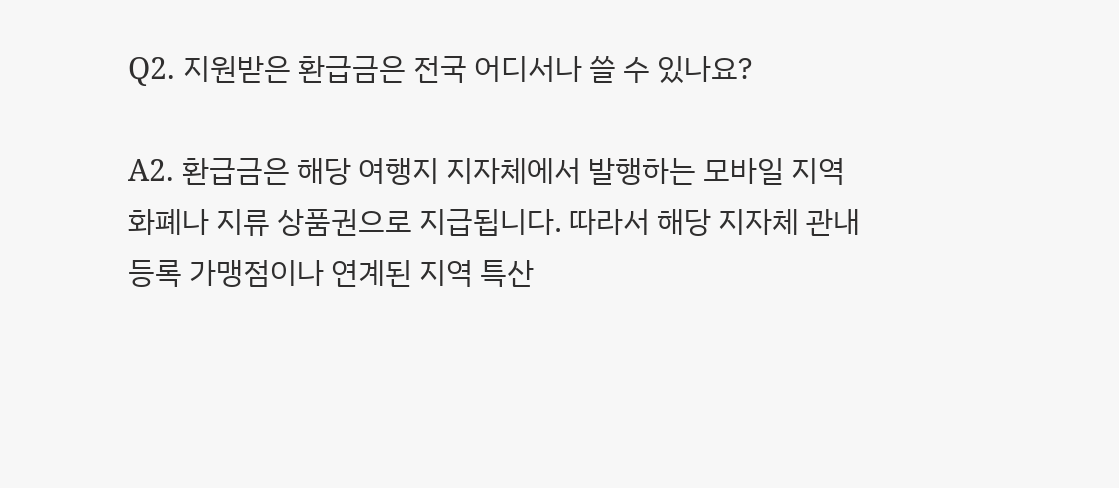Q2. 지원받은 환급금은 전국 어디서나 쓸 수 있나요?

A2. 환급금은 해당 여행지 지자체에서 발행하는 모바일 지역화폐나 지류 상품권으로 지급됩니다. 따라서 해당 지자체 관내 등록 가맹점이나 연계된 지역 특산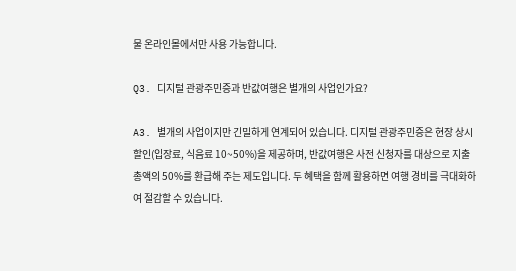물 온라인몰에서만 사용 가능합니다.

Q3. 디지털 관광주민증과 반값여행은 별개의 사업인가요?

A3. 별개의 사업이지만 긴밀하게 연계되어 있습니다. 디지털 관광주민증은 현장 상시 할인(입장료, 식음료 10~50%)을 제공하며, 반값여행은 사전 신청자를 대상으로 지출 총액의 50%를 환급해 주는 제도입니다. 두 혜택을 함께 활용하면 여행 경비를 극대화하여 절감할 수 있습니다.